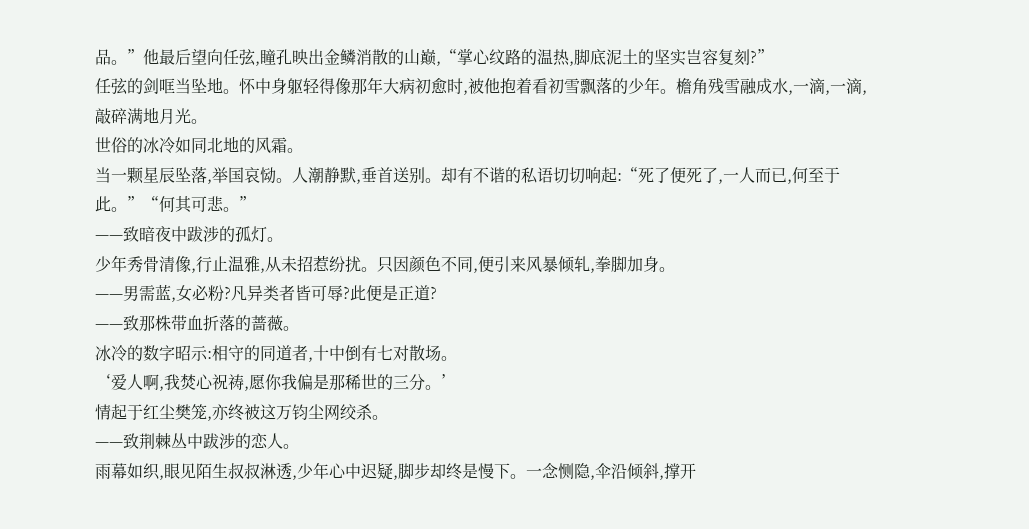品。”他最后望向任弦,瞳孔映出金鳞消散的山巅,“掌心纹路的温热,脚底泥土的坚实岂容复刻?”
任弦的剑哐当坠地。怀中身躯轻得像那年大病初愈时,被他抱着看初雪飘落的少年。檐角残雪融成水,一滴,一滴,敲碎满地月光。
世俗的冰冷如同北地的风霜。
当一颗星辰坠落,举国哀恸。人潮静默,垂首送别。却有不谐的私语切切响起:“死了便死了,一人而已,何至于此。”“何其可悲。”
——致暗夜中跋涉的孤灯。
少年秀骨清像,行止温雅,从未招惹纷扰。只因颜色不同,便引来风暴倾轧,拳脚加身。
——男需蓝,女必粉?凡异类者皆可辱?此便是正道?
——致那株带血折落的蔷薇。
冰冷的数字昭示:相守的同道者,十中倒有七对散场。
‘爱人啊,我焚心祝祷,愿你我偏是那稀世的三分。’
情起于红尘樊笼,亦终被这万钧尘网绞杀。
——致荆棘丛中跋涉的恋人。
雨幕如织,眼见陌生叔叔淋透,少年心中迟疑,脚步却终是慢下。一念恻隐,伞沿倾斜,撑开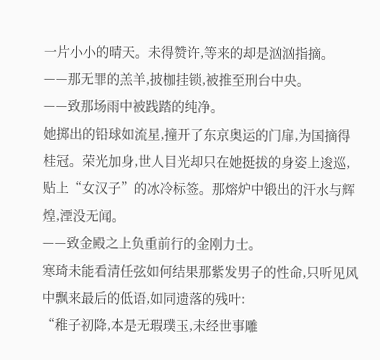一片小小的晴天。未得赞许,等来的却是汹汹指摘。
——那无罪的羔羊,披枷挂锁,被推至刑台中央。
——致那场雨中被践踏的纯净。
她掷出的铅球如流星,撞开了东京奥运的门扉,为国摘得桂冠。荣光加身,世人目光却只在她挺拔的身姿上逡巡,贴上“女汉子”的冰冷标签。那熔炉中锻出的汗水与辉煌,湮没无闻。
——致金殿之上负重前行的金刚力士。
寒琦未能看清任弦如何结果那紫发男子的性命,只听见风中飘来最后的低语,如同遗落的残叶:
“稚子初降,本是无瑕璞玉,未经世事雕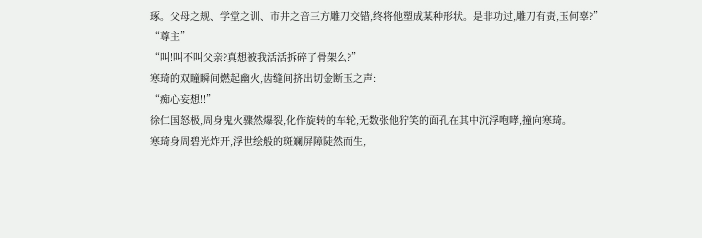琢。父母之规、学堂之训、市井之音三方雕刀交错,终将他塑成某种形状。是非功过,雕刀有责,玉何辜?”
“尊主”
“叫!叫不叫父亲?真想被我活活拆碎了骨架么?”
寒琦的双瞳瞬间燃起幽火,齿缝间挤出切金断玉之声:
“痴心妄想!!”
徐仁国怒极,周身鬼火骤然爆裂,化作旋转的车轮,无数张他狞笑的面孔在其中沉浮咆哮,撞向寒琦。
寒琦身周碧光炸开,浮世绘般的斑斓屏障陡然而生,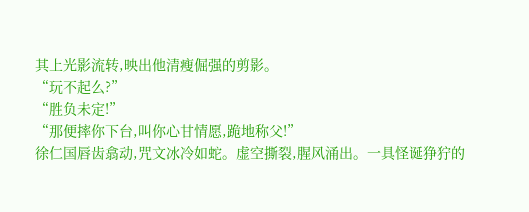其上光影流转,映出他清瘦倔强的剪影。
“玩不起么?”
“胜负未定!”
“那便摔你下台,叫你心甘情愿,跪地称父!”
徐仁国唇齿翕动,咒文冰冷如蛇。虚空撕裂,腥风涌出。一具怪诞狰狞的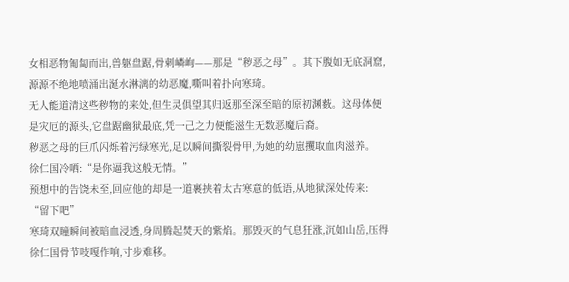女相恶物匍匐而出,兽躯盘踞,骨刺嶙峋——那是“秽恶之母”。其下腹如无底洞窟,源源不绝地喷涌出涎水淋漓的幼恶魔,嘶叫着扑向寒琦。
无人能道清这些秽物的来处,但生灵俱望其归返那至深至暗的原初渊薮。这母体便是灾厄的源头,它盘踞幽狱最底,凭一己之力便能滋生无数恶魔后裔。
秽恶之母的巨爪闪烁着污绿寒光,足以瞬间撕裂骨甲,为她的幼崽攫取血肉滋养。
徐仁国冷哂:“是你逼我这般无情。”
预想中的告饶未至,回应他的却是一道裹挟着太古寒意的低语,从地狱深处传来:
“留下吧”
寒琦双瞳瞬间被暗血浸透,身周腾起焚天的紫焰。那毁灭的气息狂涨,沉如山岳,压得徐仁国骨节吱嘎作响,寸步难移。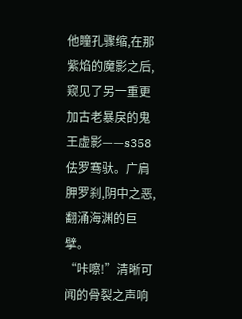他瞳孔骤缩,在那紫焰的魔影之后,窥见了另一重更加古老暴戾的鬼王虚影——s358佉罗骞驮。广肩胛罗刹,阴中之恶,翻涌海渊的巨擘。
“咔嚓!”清晰可闻的骨裂之声响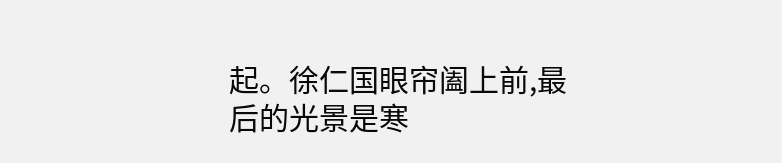起。徐仁国眼帘阖上前,最后的光景是寒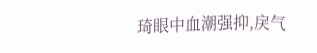琦眼中血潮强抑,戾气